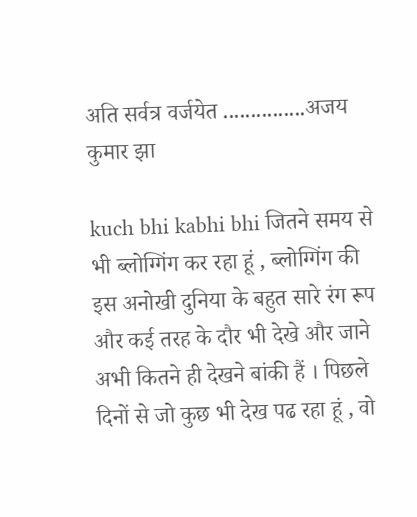अति सर्वत्र वर्जयेत ...............अजय कुमार झा

kuch bhi kabhi bhi जितने समय से भी ब्लोग्गिंग कर रहा हूं , ब्लोग्गिंग की इस अनोखी दुनिया के बहुत सारे रंग रूप और कई तरह के दौर भी देखे और जाने अभी कितने ही देखने बांकी हैं । पिछले दिनों से जो कुछ भी देख पढ रहा हूं , वो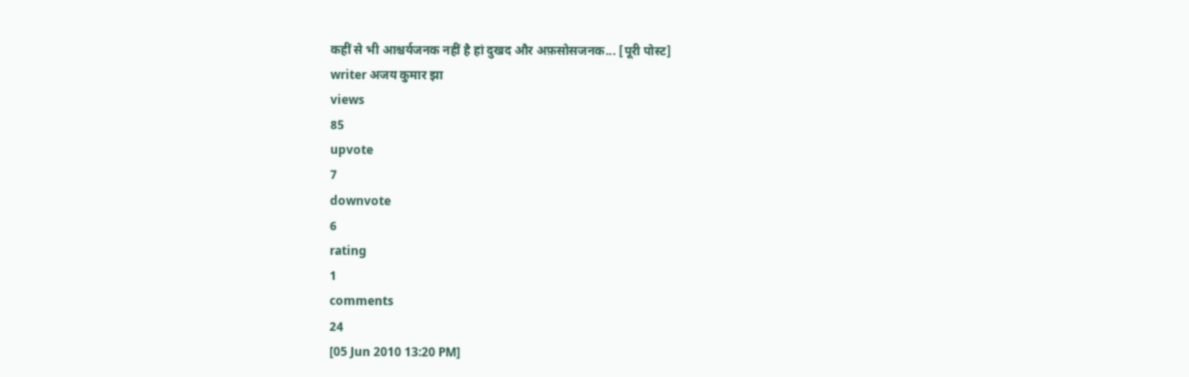कहीं से भी आश्चर्यजनक नहीं है हां दुखद और अफ़सोसजनक... [पूरी पोस्ट]
writer अजय कुमार झा
views
85
upvote
7
downvote
6
rating
1
comments
24
[05 Jun 2010 13:20 PM]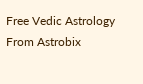Free Vedic Astrology From Astrobix